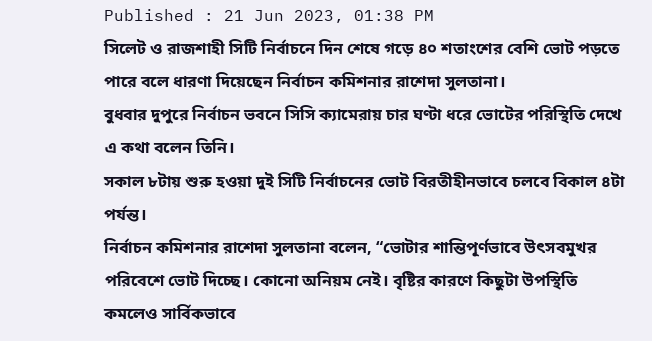Published : 21 Jun 2023, 01:38 PM
সিলেট ও রাজশাহী সিটি নির্বাচনে দিন শেষে গড়ে ৪০ শতাংশের বেশি ভোট পড়তে পারে বলে ধারণা দিয়েছেন নির্বাচন কমিশনার রাশেদা সুলতানা।
বুধবার দুপুরে নির্বাচন ভবনে সিসি ক্যামেরায় চার ঘণ্টা ধরে ভোটের পরিস্থিতি দেখে এ কথা বলেন তিনি।
সকাল ৮টায় শুরু হওয়া দুই সিটি নির্বাচনের ভোট বিরতীহীনভাবে চলবে বিকাল ৪টা পর্যন্ত।
নির্বাচন কমিশনার রাশেদা সুলতানা বলেন, “ভোটার শান্তিপূর্ণভাবে উৎসবমুখর পরিবেশে ভোট দিচ্ছে। কোনো অনিয়ম নেই। বৃষ্টির কারণে কিছুটা উপস্থিতি কমলেও সার্বিকভাবে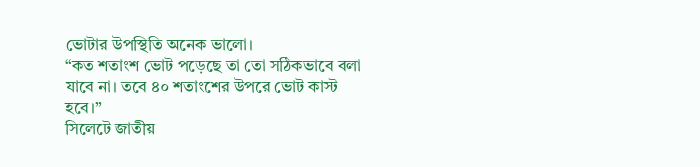ভোটার উপস্থিতি অনেক ভালো।
“কত শতাংশ ভোট পড়েছে তা তো সঠিকভাবে বলা যাবে না। তবে ৪০ শতাংশের উপরে ভোট কাস্ট হবে।”
সিলেটে জাতীয়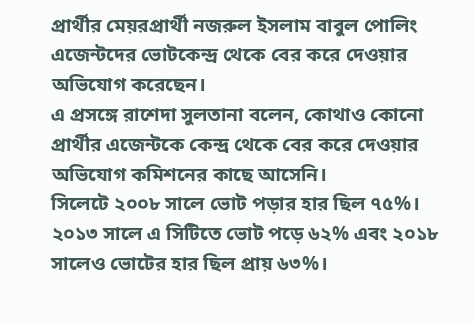প্রার্থীর মেয়রপ্রার্থী নজরুল ইসলাম বাবুল পোলিং এজেন্টদের ভোটকেন্দ্র থেকে বের করে দেওয়ার অভিযোগ করেছেন।
এ প্রসঙ্গে রাশেদা সুলতানা বলেন, কোথাও কোনো প্রার্থীর এজেন্টকে কেন্দ্র থেকে বের করে দেওয়ার অভিযোগ কমিশনের কাছে আসেনি।
সিলেটে ২০০৮ সালে ভোট পড়ার হার ছিল ৭৫%। ২০১৩ সালে এ সিটিতে ভোট পড়ে ৬২% এবং ২০১৮ সালেও ভোটের হার ছিল প্রায় ৬৩%।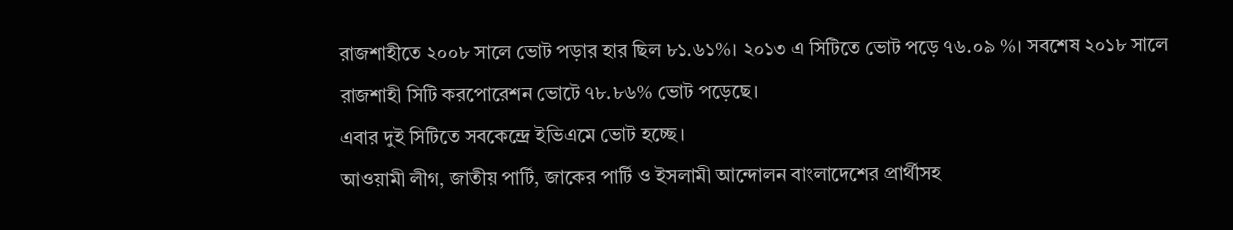রাজশাহীতে ২০০৮ সালে ভোট পড়ার হার ছিল ৮১.৬১%। ২০১৩ এ সিটিতে ভোট পড়ে ৭৬.০৯ %। সবশেষ ২০১৮ সালে রাজশাহী সিটি করপোরেশন ভোটে ৭৮.৮৬% ভোট পড়েছে।
এবার দুই সিটিতে সবকেন্দ্রে ইভিএমে ভোট হচ্ছে।
আওয়ামী লীগ, জাতীয় পার্টি, জাকের পার্টি ও ইসলামী আন্দোলন বাংলাদেশের প্রার্থীসহ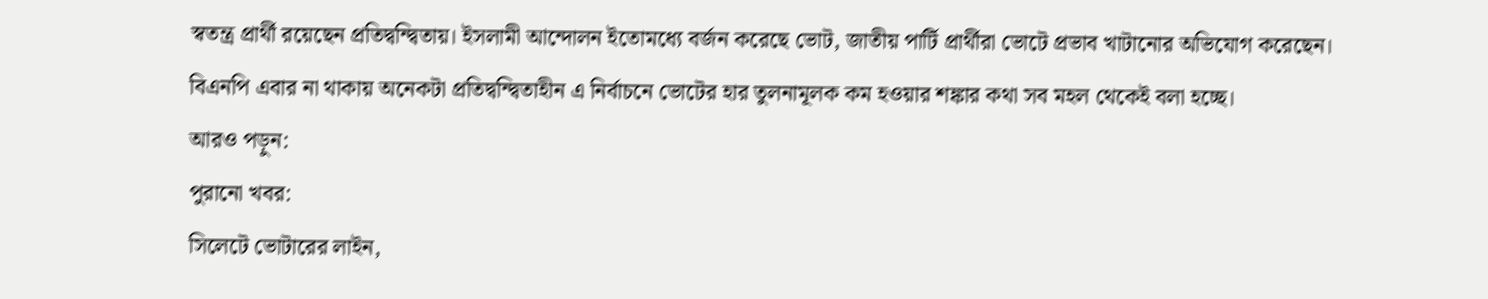স্বতন্ত্র প্রার্থী রয়েছেন প্রতিদ্বন্দ্বিতায়। ইসলামী আন্দোলন ইতোমধ্যে বর্জন করেছে ভোট, জাতীয় পার্টি প্রার্থীরা ভোটে প্রভাব খাটানোর অভিযোগ করেছেন।
বিএনপি এবার না থাকায় অনেকটা প্রতিদ্বন্দ্বিতাহীন এ নির্বাচনে ভোটের হার তুলনামূলক কম হওয়ার শঙ্কার কথা সব মহল থেকেই বলা হচ্ছে।
আরও পড়ুন:
পুরানো খবর:
সিলেটে ভোটারের লাইন,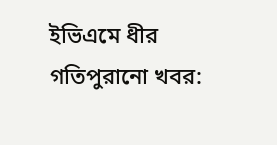ইভিএমে ধীর গতিপুরানো খবর: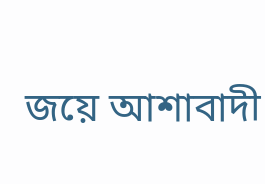জয়ে আশাবাদী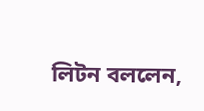লিটন বললেন,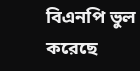বিএনপি ভুল করেছে